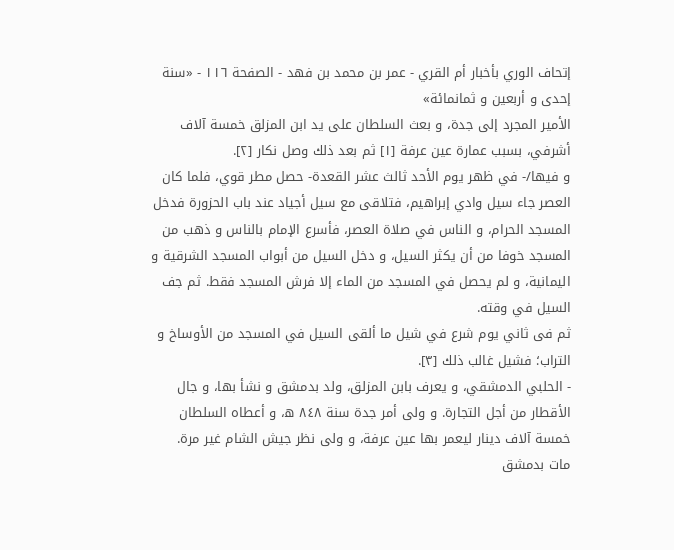إتحاف الوري بأخبار أم القري - عمر بن محمد بن فهد - الصفحة ١١٦ - «سنة إحدى و أربعين و ثمانمائة»
الأمير المجرد إلى جدة، و بعث السلطان على يد ابن المزلق خمسة آلاف أشرفي، بسبب عمارة عين عرفة [١] ثم بعد ذلك وصل نكار [٢].
و فيها/- في ظهر يوم الأحد ثالث عشر القعدة- حصل مطر قوي، فلما كان العصر جاء سيل وادي إبراهيم، فتلاقى مع سيل أجياد عند باب الحزورة فدخل المسجد الحرام، و الناس في صلاة العصر، فأسرع الإمام بالناس و ذهب من المسجد خوفا من أن يكثر السيل، و دخل السيل من أبواب المسجد الشرقية و اليمانية، و لم يحصل في المسجد من الماء إلا فرش المسجد فقط. ثم جف السيل في وقته.
ثم فى ثاني يوم شرع في شيل ما ألقى السيل في المسجد من الأوساخ و التراب؛ فشيل غالب ذلك [٣].
- الحلبي الدمشقي، و يعرف بابن المزلق، ولد بدمشق و نشأ بها، و جال الأقطار من أجل التجارة. و ولى أمر جدة سنة ٨٤٨ ه، و أعطاه السلطان خمسة آلاف دينار ليعمر بها عين عرفة، و ولى نظر جيش الشام غير مرة.
مات بدمشق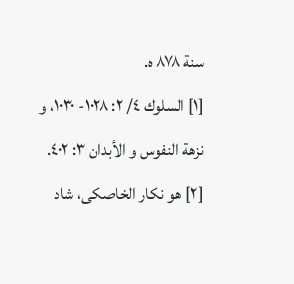سنة ٨٧٨ ه.
[١] السلوك ٤/ ٢: ١٠٢٨- ١٠٣٠، و نزهة النفوس و الأبدان ٣: ٤٠٢.
[٢] هو نكار الخاصكى، شاد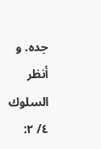جده. و أنظر السلوك ٤/ ٢: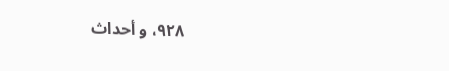٩٢٨، و أحداث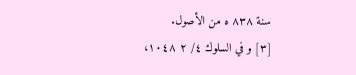سنة ٨٣٨ ه من الأصول.
[٣] و في السلوك ٤/ ٢ ١٠٤٨،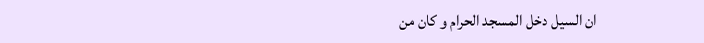ان السيل دخل المسجد الحرام و كان من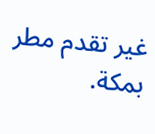غير تقدم مطر بمكة.